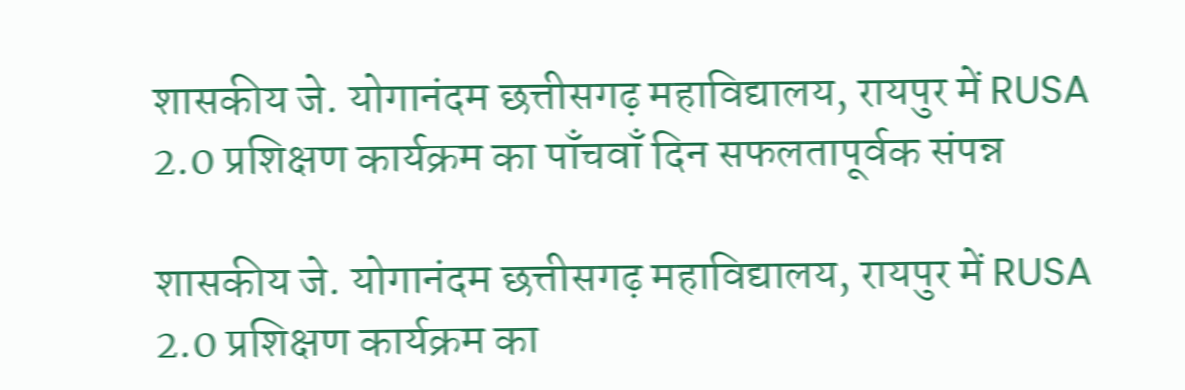शासकीय जे. योगानंदम छत्तीसगढ़ महाविद्यालय, रायपुर में RUSA 2.0 प्रशिक्षण कार्यक्रम का पाँचवाँ दिन सफलतापूर्वक संपन्न

शासकीय जे. योगानंदम छत्तीसगढ़ महाविद्यालय, रायपुर में RUSA 2.0 प्रशिक्षण कार्यक्रम का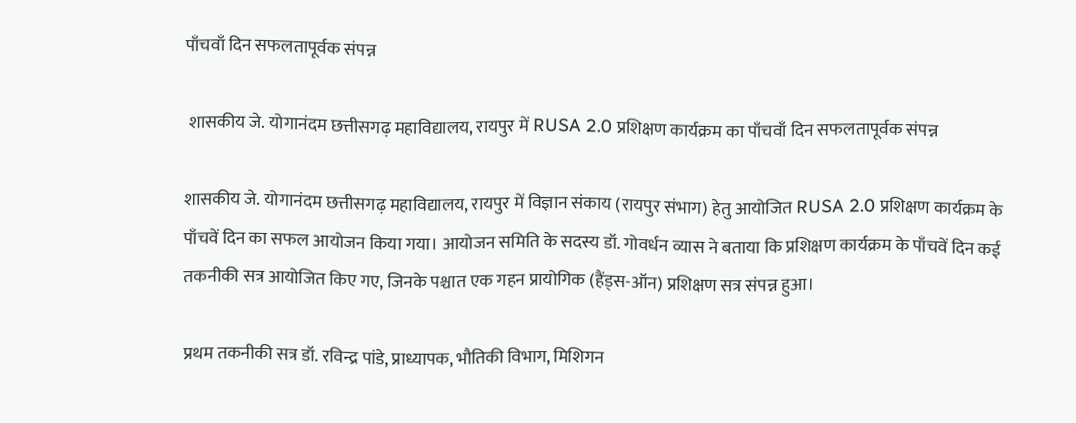पाँचवाँ दिन सफलतापूर्वक संपन्न

 शासकीय जे. योगानंदम छत्तीसगढ़ महाविद्यालय, रायपुर में RUSA 2.0 प्रशिक्षण कार्यक्रम का पाँचवाँ दिन सफलतापूर्वक संपन्न

शासकीय जे. योगानंदम छत्तीसगढ़ महाविद्यालय, रायपुर में विज्ञान संकाय (रायपुर संभाग) हेतु आयोजित RUSA 2.0 प्रशिक्षण कार्यक्रम के पाँचवें दिन का सफल आयोजन किया गया। आयोजन समिति के सदस्य डॉ. गोवर्धन व्यास ने बताया कि प्रशिक्षण कार्यक्रम के पाँचवें दिन कई तकनीकी सत्र आयोजित किए गए, जिनके पश्चात एक गहन प्रायोगिक (हैंड्स-ऑन) प्रशिक्षण सत्र संपन्न हुआ।

प्रथम तकनीकी सत्र डॉ. रविन्द्र पांडे, प्राध्यापक, भौतिकी विभाग, मिशिगन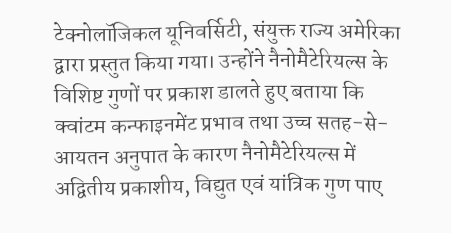टेक्नोलॉजिकल यूनिवर्सिटी, संयुक्त राज्य अमेरिका द्वारा प्रस्तुत किया गया। उन्होंने नैनोमैटेरियल्स के विशिष्ट गुणों पर प्रकाश डालते हुए बताया कि क्वांटम कन्फाइनमेंट प्रभाव तथा उच्च सतह-से-आयतन अनुपात के कारण नैनोमैटेरियल्स में अद्वितीय प्रकाशीय, विद्युत एवं यांत्रिक गुण पाए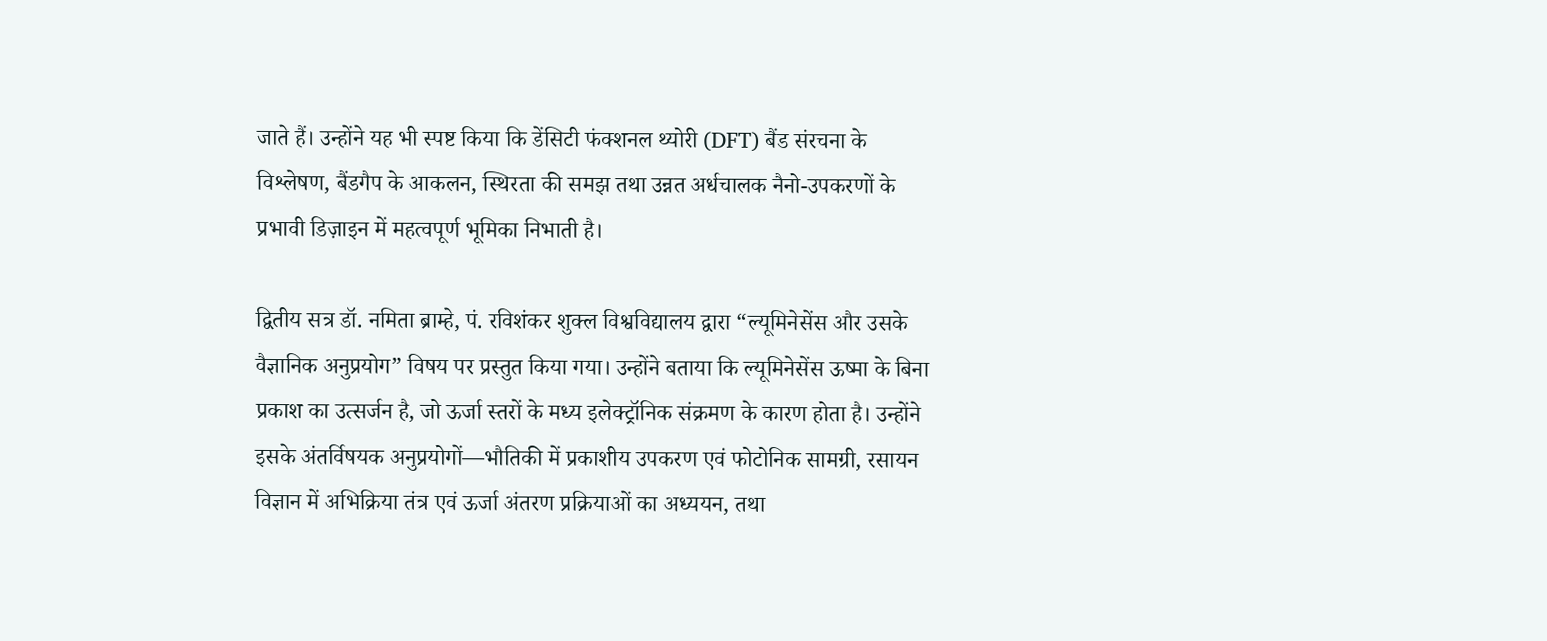जाते हैं। उन्होंने यह भी स्पष्ट किया कि डेंसिटी फंक्शनल थ्योरी (DFT) बैंड संरचना के विश्लेषण, बैंडगैप के आकलन, स्थिरता की समझ तथा उन्नत अर्धचालक नैनो-उपकरणों के प्रभावी डिज़ाइन में महत्वपूर्ण भूमिका निभाती है।

द्वितीय सत्र डॉ. नमिता ब्राम्हे, पं. रविशंकर शुक्ल विश्वविद्यालय द्वारा “ल्यूमिनेसेंस और उसके वैज्ञानिक अनुप्रयोग” विषय पर प्रस्तुत किया गया। उन्होंने बताया कि ल्यूमिनेसेंस ऊष्मा के बिना प्रकाश का उत्सर्जन है, जो ऊर्जा स्तरों के मध्य इलेक्ट्रॉनिक संक्रमण के कारण होता है। उन्होंने इसके अंतर्विषयक अनुप्रयोगों—भौतिकी में प्रकाशीय उपकरण एवं फोटोनिक सामग्री, रसायन विज्ञान में अभिक्रिया तंत्र एवं ऊर्जा अंतरण प्रक्रियाओं का अध्ययन, तथा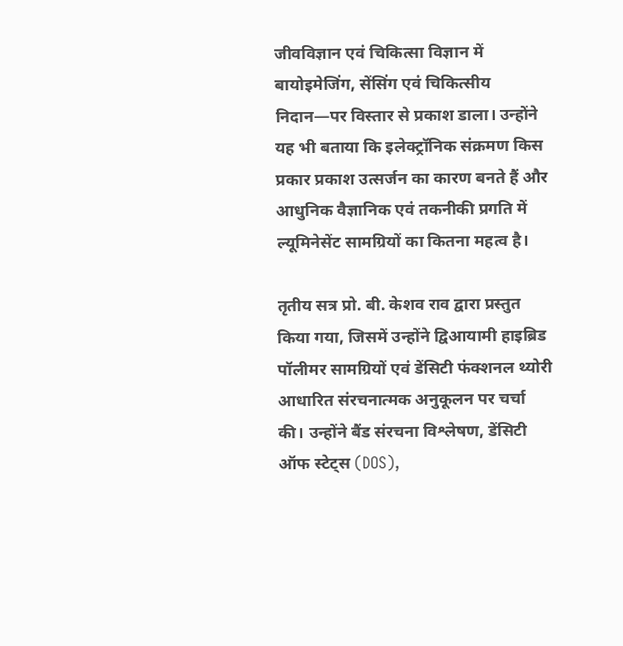जीवविज्ञान एवं चिकित्सा विज्ञान में बायोइमेजिंग, सेंसिंग एवं चिकित्सीय निदान—पर विस्तार से प्रकाश डाला। उन्होंने यह भी बताया कि इलेक्ट्रॉनिक संक्रमण किस प्रकार प्रकाश उत्सर्जन का कारण बनते हैं और आधुनिक वैज्ञानिक एवं तकनीकी प्रगति में ल्यूमिनेसेंट सामग्रियों का कितना महत्व है।

तृतीय सत्र प्रो. बी. केशव राव द्वारा प्रस्तुत किया गया, जिसमें उन्होंने द्विआयामी हाइब्रिड पॉलीमर सामग्रियों एवं डेंसिटी फंक्शनल थ्योरी आधारित संरचनात्मक अनुकूलन पर चर्चा की। उन्होंने बैंड संरचना विश्लेषण, डेंसिटी ऑफ स्टेट्स (DOS),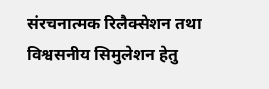संरचनात्मक रिलैक्सेशन तथा विश्वसनीय सिमुलेशन हेतु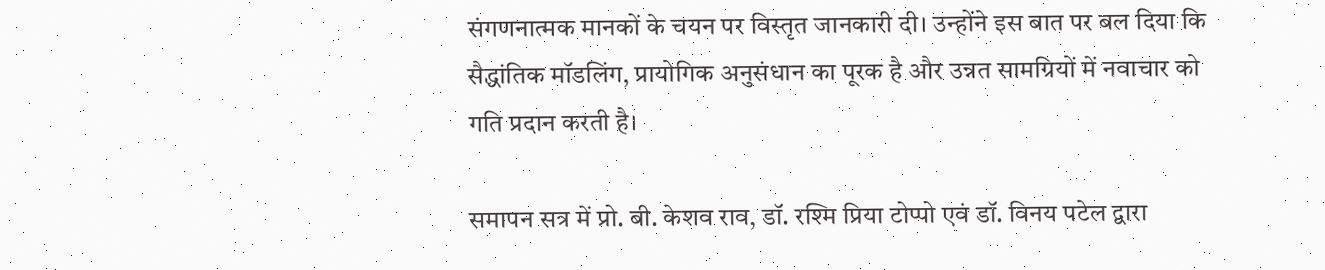संगणनात्मक मानकों के चयन पर विस्तृत जानकारी दी। उन्होंने इस बात पर बल दिया कि सैद्धांतिक मॉडलिंग, प्रायोगिक अनुसंधान का पूरक है और उन्नत सामग्रियों में नवाचार को गति प्रदान करती है।

समापन सत्र में प्रो. बी. केशव राव, डॉ. रश्मि प्रिया टोप्पो एवं डॉ. विनय पटेल द्वारा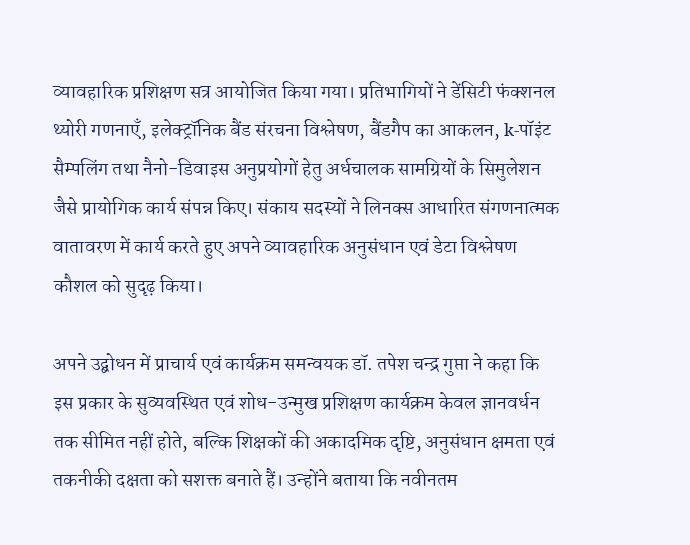व्यावहारिक प्रशिक्षण सत्र आयोजित किया गया। प्रतिभागियों ने डेंसिटी फंक्शनल थ्योरी गणनाएँ, इलेक्ट्रॉनिक बैंड संरचना विश्लेषण, बैंडगैप का आकलन, k-पॉइंट सैम्पलिंग तथा नैनो-डिवाइस अनुप्रयोगों हेतु अर्धचालक सामग्रियों के सिमुलेशन जैसे प्रायोगिक कार्य संपन्न किए। संकाय सदस्यों ने लिनक्स आधारित संगणनात्मक वातावरण में कार्य करते हुए अपने व्यावहारिक अनुसंधान एवं डेटा विश्लेषण कौशल को सुदृढ़ किया।

अपने उद्बोधन में प्राचार्य एवं कार्यक्रम समन्वयक डॉ. तपेश चन्द्र गुप्ता ने कहा कि इस प्रकार के सुव्यवस्थित एवं शोध-उन्मुख प्रशिक्षण कार्यक्रम केवल ज्ञानवर्धन तक सीमित नहीं होते, बल्कि शिक्षकों की अकादमिक दृष्टि, अनुसंधान क्षमता एवं तकनीकी दक्षता को सशक्त बनाते हैं। उन्होंने बताया कि नवीनतम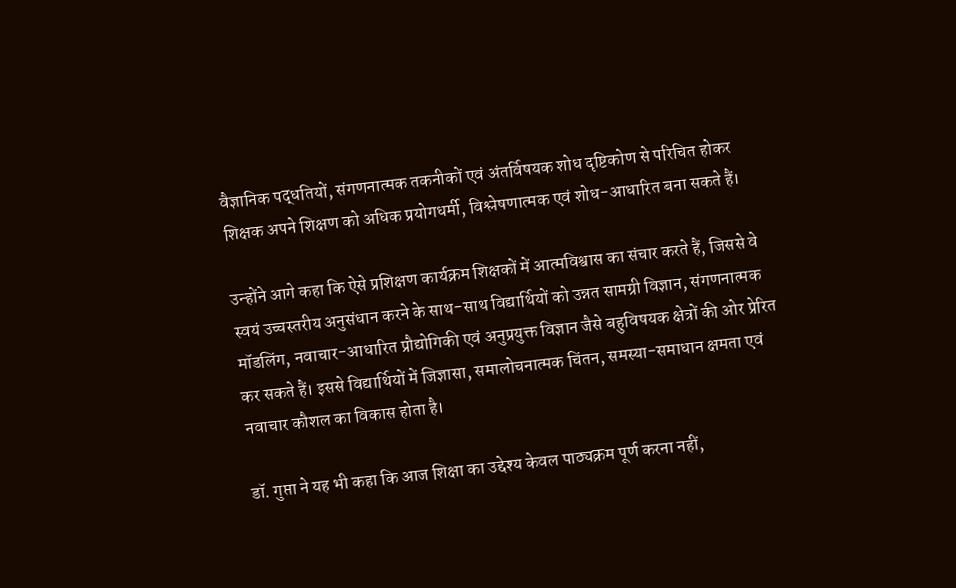वैज्ञानिक पद्धतियों, संगणनात्मक तकनीकों एवं अंतर्विषयक शोध दृष्टिकोण से परिचित होकर शिक्षक अपने शिक्षण को अधिक प्रयोगधर्मी, विश्लेषणात्मक एवं शोध-आधारित बना सकते हैं।

उन्होंने आगे कहा कि ऐसे प्रशिक्षण कार्यक्रम शिक्षकों में आत्मविश्वास का संचार करते हैं, जिससे वे स्वयं उच्चस्तरीय अनुसंधान करने के साथ-साथ विद्यार्थियों को उन्नत सामग्री विज्ञान, संगणनात्मक मॉडलिंग, नवाचार-आधारित प्रौद्योगिकी एवं अनुप्रयुक्त विज्ञान जैसे बहुविषयक क्षेत्रों की ओर प्रेरित कर सकते हैं। इससे विद्यार्थियों में जिज्ञासा, समालोचनात्मक चिंतन, समस्या-समाधान क्षमता एवं नवाचार कौशल का विकास होता है।

डॉ. गुप्ता ने यह भी कहा कि आज शिक्षा का उद्देश्य केवल पाठ्यक्रम पूर्ण करना नहीं,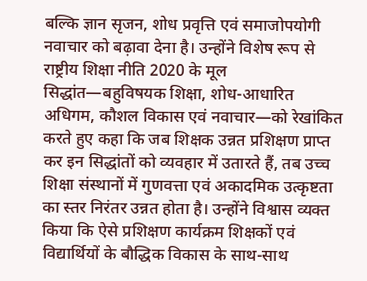बल्कि ज्ञान सृजन, शोध प्रवृत्ति एवं समाजोपयोगी नवाचार को बढ़ावा देना है। उन्होंने विशेष रूप से राष्ट्रीय शिक्षा नीति 2020 के मूल सिद्धांत—बहुविषयक शिक्षा, शोध-आधारित अधिगम, कौशल विकास एवं नवाचार—को रेखांकित करते हुए कहा कि जब शिक्षक उन्नत प्रशिक्षण प्राप्त कर इन सिद्धांतों को व्यवहार में उतारते हैं, तब उच्च शिक्षा संस्थानों में गुणवत्ता एवं अकादमिक उत्कृष्टता का स्तर निरंतर उन्नत होता है। उन्होंने विश्वास व्यक्त किया कि ऐसे प्रशिक्षण कार्यक्रम शिक्षकों एवं विद्यार्थियों के बौद्धिक विकास के साथ-साथ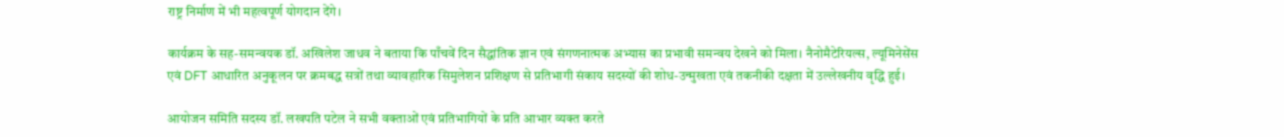राष्ट्र निर्माण में भी महत्वपूर्ण योगदान देंगे।

कार्यक्रम के सह-समन्वयक डॉ. अखिलेश जाधव ने बताया कि पाँचवें दिन सैद्धांतिक ज्ञान एवं संगणनात्मक अभ्यास का प्रभावी समन्वय देखने को मिला। नैनोमैटेरियल्स, ल्यूमिनेसेंस एवं DFT आधारित अनुकूलन पर क्रमबद्ध सत्रों तथा व्यावहारिक सिमुलेशन प्रशिक्षण से प्रतिभागी संकाय सदस्यों की शोध-उन्मुखता एवं तकनीकी दक्षता में उल्लेखनीय वृद्धि हुई।

आयोजन समिति सदस्य डॉ. लखपति पटेल ने सभी वक्ताओं एवं प्रतिभागियों के प्रति आभार व्यक्त करते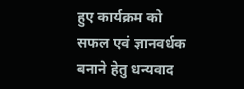हुए कार्यक्रम को सफल एवं ज्ञानवर्धक बनाने हेतु धन्यवाद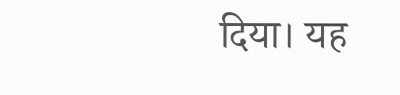दिया। यह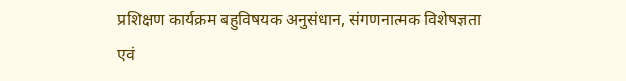प्रशिक्षण कार्यक्रम बहुविषयक अनुसंधान, संगणनात्मक विशेषज्ञता एवं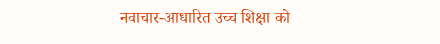नवाचार-आधारित उच्च शिक्षा को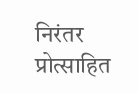निरंतर प्रोत्साहित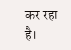कर रहा है।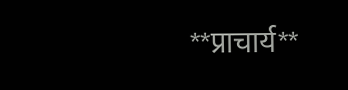**प्राचार्य**